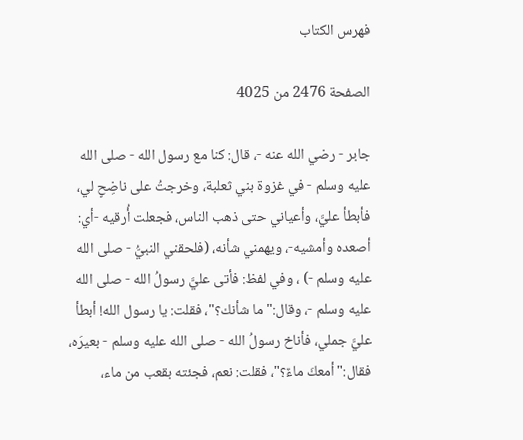فهرس الكتاب

الصفحة 2476 من 4025

جابر - رضي الله عنه -، قال: كنا مع رسول الله - صلى الله عليه وسلم - في غزوة بني ثعلبة، وخرجتُ على ناضِحٍ لي، فأبطأ عليَّ، وأعياني حتى ذهب الناس، فجعلت أُرقيه -أي: أصعده وأمشيه-، ويهمني شأنه، (فلحقني النبيُّ - صلى الله عليه وسلم -) ، وفي لفظ: فأتى عليَّ رسولُ الله - صلى الله عليه وسلم -، وقال:"ما شأنك؟"، فقلت: يا رسول الله! أبطأ عليَّ جملي، فأناخ رسولُ الله - صلى الله عليه وسلم - بعيرَه، فقال:"أمعكَ ماءٌ؟"، فقلت: نعم، فجئته بقعب من ماء،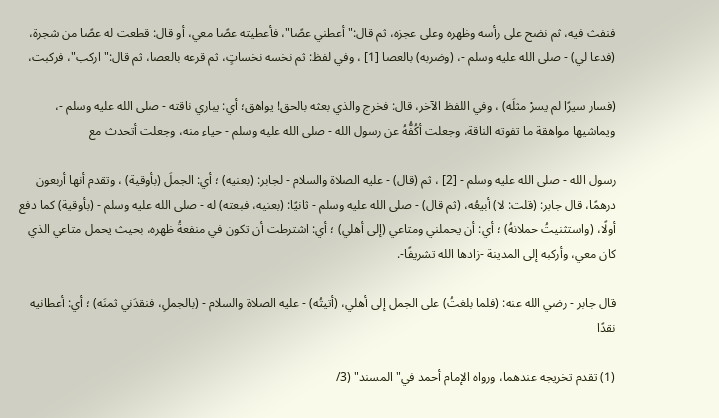فنفث فيه، ثم نضح على رأسه وظهره وعلى عجزه، ثم قال:"أعطني عصًا"، فأعطيته عصًا معي، أو قال: قطعت له عصًا من شجرة، (فدعا لي) - صلى الله عليه وسلم -، (وضربه) بالعصا [1] ، وفي لفظ: ثم نخسه نخساتٍ، ثم قرعه بالعصا، ثم قال:"اركب"، فركبت،

(فسار سيرًا لم يسرْ مثلَه) ، وفي اللفظ الآخر، قال: فخرج والذي بعثه بالحق! يواهق؛ أي: يباري ناقته - صلى الله عليه وسلم -، ويماشيها مواهقة ما تفوته الناقة، وجعلت أكُفُّهُ عن رسول الله - صلى الله عليه وسلم - حياء منه، وجعلت أتحدث مع

رسول الله - صلى الله عليه وسلم - [2] ، ثم (قال) - عليه الصلاة والسلام - لجابر: (بعنيه) ؛ أي: الجملَ (بأوقية) ، وتقدم أنها أربعون درهمًا، قال جابر: (قلت: لا) أبيعُه، (ثم قال) - صلى الله عليه وسلم - ثانيًا: (بعنيه، فبعته) له - صلى الله عليه وسلم - (بأوقية) كما دفع أولًا، (واستثنيتُ حملانهُ) ؛ أي: أن يحملني ومتاعي (إلى أهلي) ؛ أي: اشترطت أن تكون في منفعةُ ظهره، بحيث يحمل متاعي الذي كان معي، وأركبه إلى المدينة -زادها الله تشريفًا-.

قال جابر - رضي الله عنه: (فلما بلغتُ) على الجمل إلى أهلي، (أتيتُه) - عليه الصلاة والسلام - (بالجملِ، فنقدَني ثمنَه) ؛ أي: أعطانيه نقدًا

(1) تقدم تخريجه عندهما، ورواه الإمام أحمد في"المسند" (3/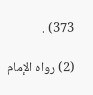373) .

(2) رواه الإمام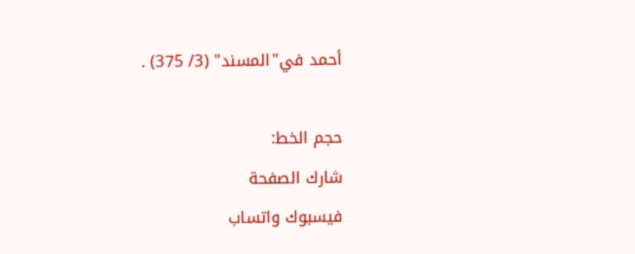أحمد في"المسند" (3/ 375) .

حجم الخط:
شارك الصفحة
فيسبوك واتساب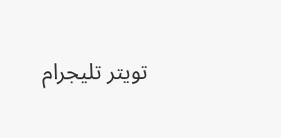تويتر تليجرام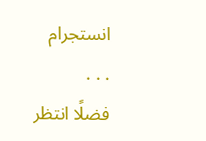انستجرام
. . .
فضلًا انتظر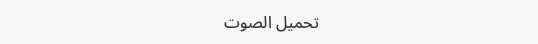تحميل الصوت